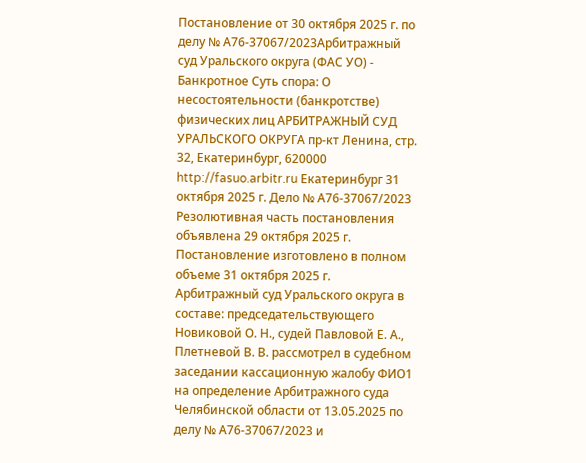Постановление от 30 октября 2025 г. по делу № А76-37067/2023Арбитражный суд Уральского округа (ФАС УО) - Банкротное Суть спора: О несостоятельности (банкротстве) физических лиц АРБИТРАЖНЫЙ СУД УРАЛЬСКОГО ОКРУГА пр-кт Ленина, стр. 32, Екатеринбург, 620000 http://fasuo.arbitr.ru Екатеринбург 31 октября 2025 г. Дело № А76-37067/2023 Резолютивная часть постановления объявлена 29 октября 2025 г. Постановление изготовлено в полном объеме 31 октября 2025 г. Арбитражный суд Уральского округа в составе: председательствующего Новиковой О. Н., судей Павловой Е. А., Плетневой В. В. рассмотрел в судебном заседании кассационную жалобу ФИО1 на определение Арбитражного суда Челябинской области от 13.05.2025 по делу № А76-37067/2023 и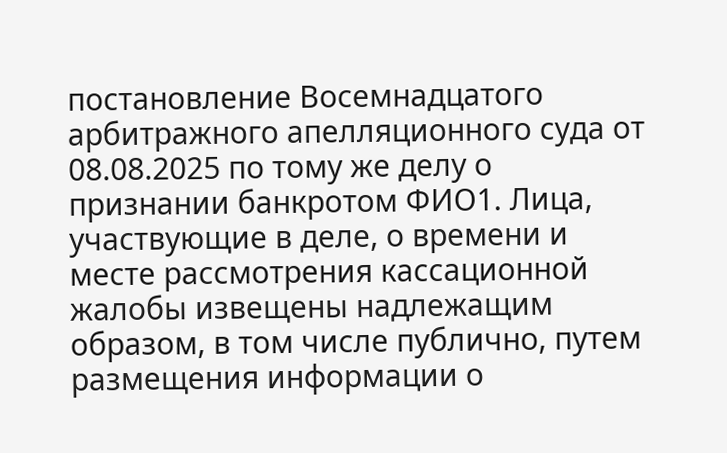постановление Восемнадцатого арбитражного апелляционного суда от 08.08.2025 по тому же делу о признании банкротом ФИО1. Лица, участвующие в деле, о времени и месте рассмотрения кассационной жалобы извещены надлежащим образом, в том числе публично, путем размещения информации о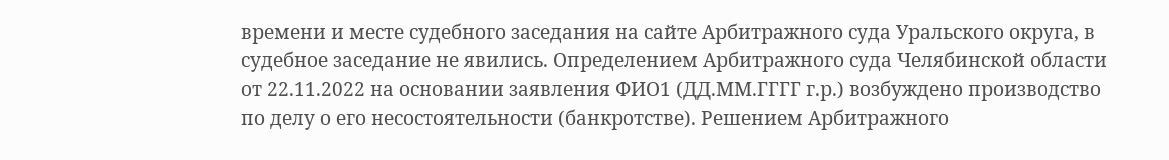времени и месте судебного заседания на сайте Арбитражного суда Уральского округа, в судебное заседание не явились. Определением Арбитражного суда Челябинской области от 22.11.2022 на основании заявления ФИО1 (ДД.ММ.ГГГГ г.р.) возбуждено производство по делу о его несостоятельности (банкротстве). Решением Арбитражного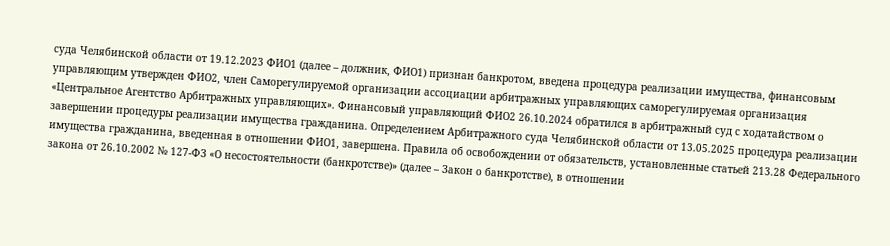суда Челябинской области от 19.12.2023 ФИО1 (далее – должник, ФИО1) признан банкротом, введена процедура реализации имущества, финансовым управляющим утвержден ФИО2, член Саморегулируемой организации ассоциации арбитражных управляющих саморегулируемая организация «Центральное Агентство Арбитражных управляющих». Финансовый управляющий ФИО2 26.10.2024 обратился в арбитражный суд с ходатайством о завершении процедуры реализации имущества гражданина. Определением Арбитражного суда Челябинской области от 13.05.2025 процедура реализации имущества гражданина, введенная в отношении ФИО1, завершена. Правила об освобождении от обязательств, установленные статьей 213.28 Федерального закона от 26.10.2002 № 127-ФЗ «О несостоятельности (банкротстве)» (далее – Закон о банкротстве), в отношении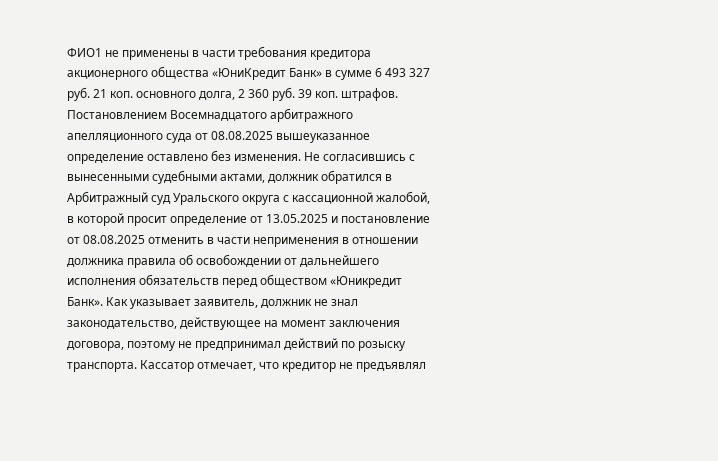ФИО1 не применены в части требования кредитора акционерного общества «ЮниКредит Банк» в сумме 6 493 327 руб. 21 коп. основного долга, 2 360 руб. 39 коп. штрафов. Постановлением Восемнадцатого арбитражного апелляционного суда от 08.08.2025 вышеуказанное определение оставлено без изменения. Не согласившись с вынесенными судебными актами, должник обратился в Арбитражный суд Уральского округа с кассационной жалобой, в которой просит определение от 13.05.2025 и постановление от 08.08.2025 отменить в части неприменения в отношении должника правила об освобождении от дальнейшего исполнения обязательств перед обществом «Юникредит Банк». Как указывает заявитель, должник не знал законодательство, действующее на момент заключения договора, поэтому не предпринимал действий по розыску транспорта. Кассатор отмечает, что кредитор не предъявлял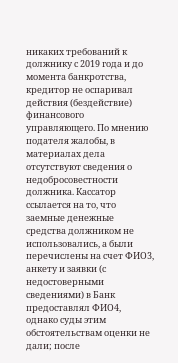никаких требований к должнику с 2019 года и до момента банкротства, кредитор не оспаривал действия (бездействие) финансового управляющего. По мнению подателя жалобы, в материалах дела отсутствуют сведения о недобросовестности должника. Кассатор ссылается на то, что заемные денежные средства должником не использовались, а были перечислены на счет ФИО3, анкету и заявки (с недостоверными сведениями) в Банк предоставлял ФИО4, однако суды этим обстоятельствам оценки не дали; после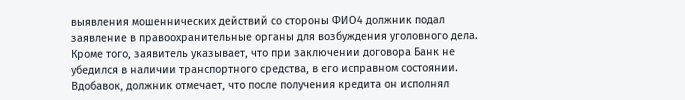выявления мошеннических действий со стороны ФИО4 должник подал заявление в правоохранительные органы для возбуждения уголовного дела. Кроме того, заявитель указывает, что при заключении договора Банк не убедился в наличии транспортного средства, в его исправном состоянии. Вдобавок, должник отмечает, что после получения кредита он исполнял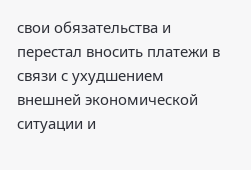свои обязательства и перестал вносить платежи в связи с ухудшением внешней экономической ситуации и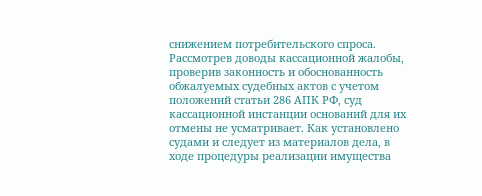снижением потребительского спроса. Рассмотрев доводы кассационной жалобы, проверив законность и обоснованность обжалуемых судебных актов с учетом положений статьи 286 АПК РФ, суд кассационной инстанции оснований для их отмены не усматривает. Как установлено судами и следует из материалов дела, в ходе процедуры реализации имущества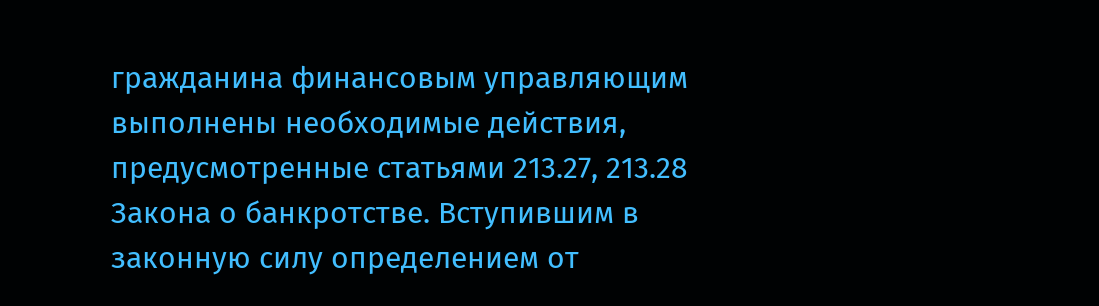гражданина финансовым управляющим выполнены необходимые действия, предусмотренные статьями 213.27, 213.28 Закона о банкротстве. Вступившим в законную силу определением от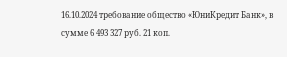16.10.2024 требование общество «ЮниКредит Банк», в сумме 6 493 327 руб. 21 коп.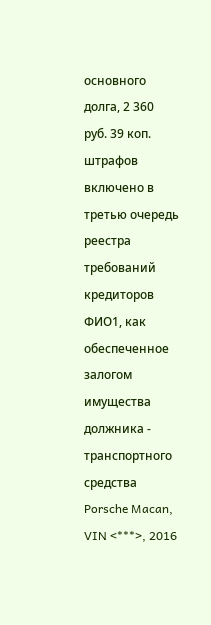основного долга, 2 360 руб. 39 коп. штрафов включено в третью очередь реестра требований кредиторов ФИО1, как обеспеченное залогом имущества должника - транспортного средства Porsche Macan, VIN <***>, 2016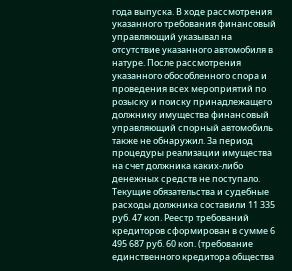года выпуска. В ходе рассмотрения указанного требования финансовый управляющий указывал на отсутствие указанного автомобиля в натуре. После рассмотрения указанного обособленного спора и проведения всех мероприятий по розыску и поиску принадлежащего должнику имущества финансовый управляющий спорный автомобиль также не обнаружил. За период процедуры реализации имущества на счет должника каких-либо денежных средств не поступало. Текущие обязательства и судебные расходы должника составили 11 335 руб. 47 коп. Реестр требований кредиторов сформирован в сумме 6 495 687 руб. 60 коп. (требование единственного кредитора общества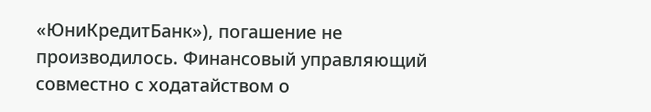«ЮниКредитБанк»), погашение не производилось. Финансовый управляющий совместно с ходатайством о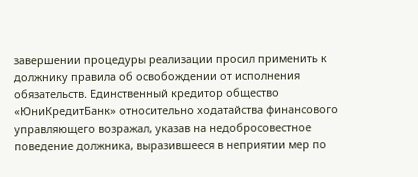завершении процедуры реализации просил применить к должнику правила об освобождении от исполнения обязательств. Единственный кредитор общество «ЮниКредитБанк» относительно ходатайства финансового управляющего возражал, указав на недобросовестное поведение должника, выразившееся в неприятии мер по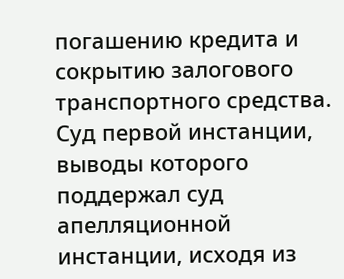погашению кредита и сокрытию залогового транспортного средства. Суд первой инстанции, выводы которого поддержал суд апелляционной инстанции, исходя из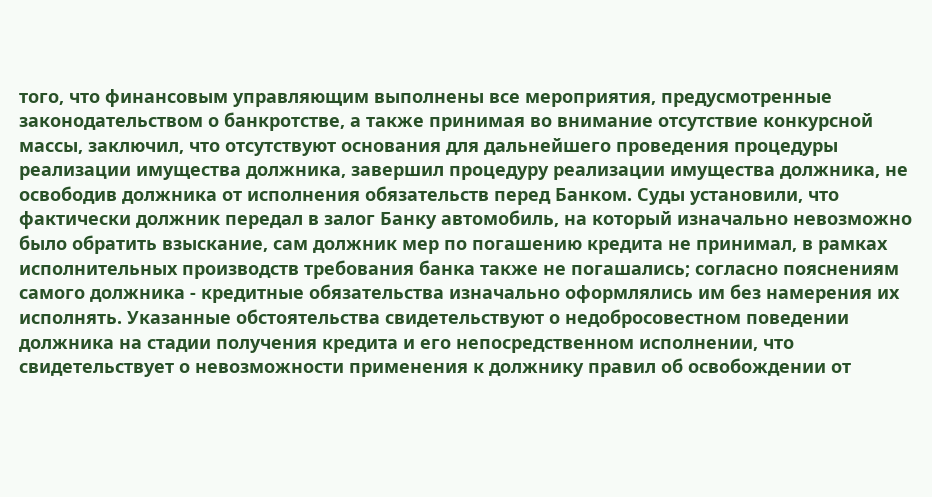того, что финансовым управляющим выполнены все мероприятия, предусмотренные законодательством о банкротстве, а также принимая во внимание отсутствие конкурсной массы, заключил, что отсутствуют основания для дальнейшего проведения процедуры реализации имущества должника, завершил процедуру реализации имущества должника, не освободив должника от исполнения обязательств перед Банком. Суды установили, что фактически должник передал в залог Банку автомобиль, на который изначально невозможно было обратить взыскание, сам должник мер по погашению кредита не принимал, в рамках исполнительных производств требования банка также не погашались; согласно пояснениям самого должника - кредитные обязательства изначально оформлялись им без намерения их исполнять. Указанные обстоятельства свидетельствуют о недобросовестном поведении должника на стадии получения кредита и его непосредственном исполнении, что свидетельствует о невозможности применения к должнику правил об освобождении от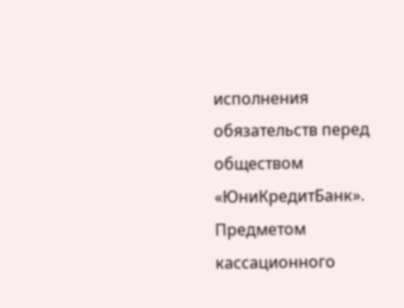исполнения обязательств перед обществом «ЮниКредитБанк». Предметом кассационного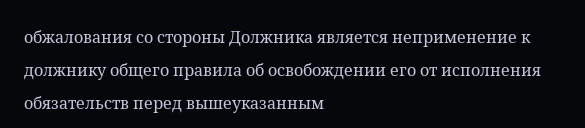обжалования со стороны Должника является неприменение к должнику общего правила об освобождении его от исполнения обязательств перед вышеуказанным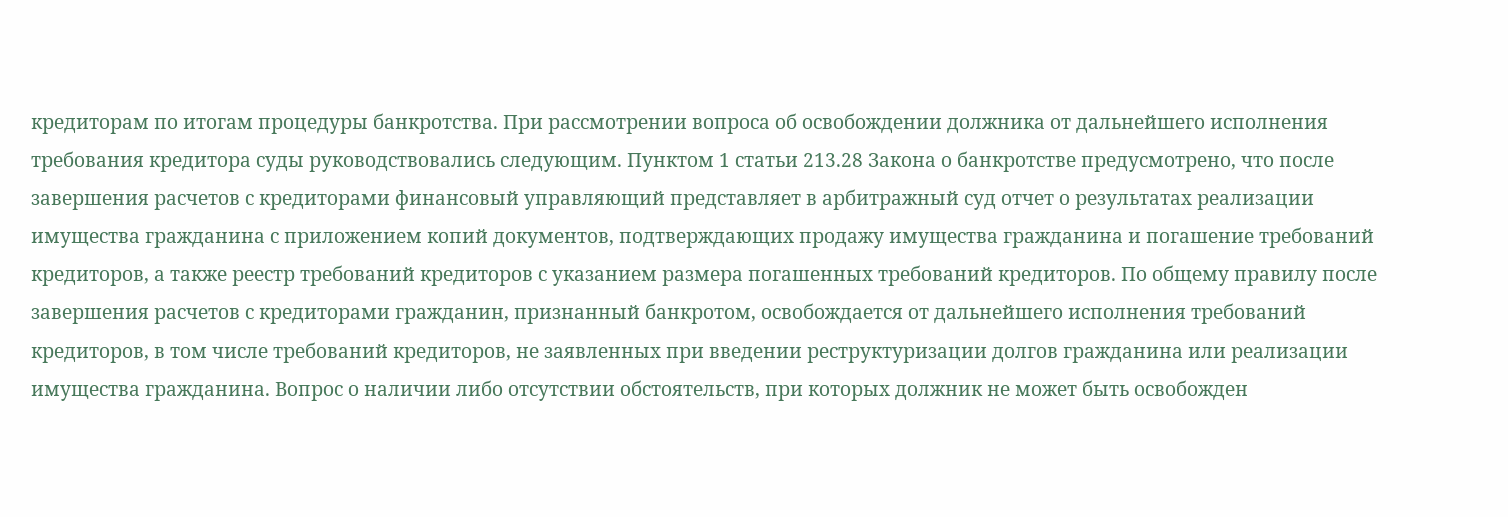кредиторам по итогам процедуры банкротства. При рассмотрении вопроса об освобождении должника от дальнейшего исполнения требования кредитора суды руководствовались следующим. Пунктом 1 статьи 213.28 Закона о банкротстве предусмотрено, что после завершения расчетов с кредиторами финансовый управляющий представляет в арбитражный суд отчет о результатах реализации имущества гражданина с приложением копий документов, подтверждающих продажу имущества гражданина и погашение требований кредиторов, а также реестр требований кредиторов с указанием размера погашенных требований кредиторов. По общему правилу после завершения расчетов с кредиторами гражданин, признанный банкротом, освобождается от дальнейшего исполнения требований кредиторов, в том числе требований кредиторов, не заявленных при введении реструктуризации долгов гражданина или реализации имущества гражданина. Вопрос о наличии либо отсутствии обстоятельств, при которых должник не может быть освобожден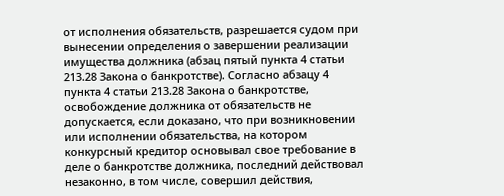от исполнения обязательств, разрешается судом при вынесении определения о завершении реализации имущества должника (абзац пятый пункта 4 статьи 213.28 Закона о банкротстве). Согласно абзацу 4 пункта 4 статьи 213.28 Закона о банкротстве, освобождение должника от обязательств не допускается, если доказано, что при возникновении или исполнении обязательства, на котором конкурсный кредитор основывал свое требование в деле о банкротстве должника, последний действовал незаконно, в том числе, совершил действия,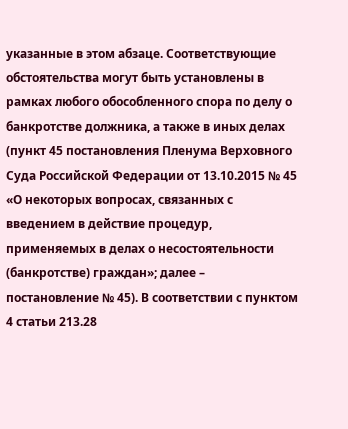указанные в этом абзаце. Соответствующие обстоятельства могут быть установлены в рамках любого обособленного спора по делу о банкротстве должника, а также в иных делах (пункт 45 постановления Пленума Верховного Суда Российской Федерации от 13.10.2015 № 45 «О некоторых вопросах, связанных с введением в действие процедур, применяемых в делах о несостоятельности (банкротстве) граждан»; далее – постановление № 45). В соответствии с пунктом 4 статьи 213.28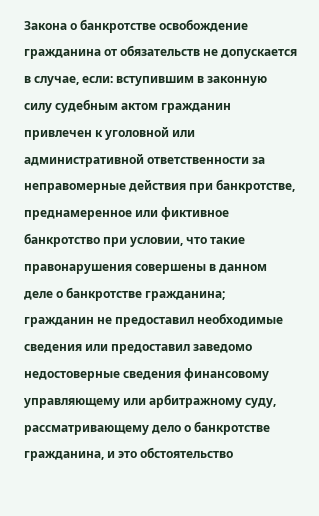Закона о банкротстве освобождение гражданина от обязательств не допускается в случае, если: вступившим в законную силу судебным актом гражданин привлечен к уголовной или административной ответственности за неправомерные действия при банкротстве, преднамеренное или фиктивное банкротство при условии, что такие правонарушения совершены в данном деле о банкротстве гражданина; гражданин не предоставил необходимые сведения или предоставил заведомо недостоверные сведения финансовому управляющему или арбитражному суду, рассматривающему дело о банкротстве гражданина, и это обстоятельство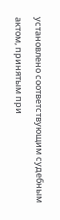установлено соответствующим судебным актом, принятым при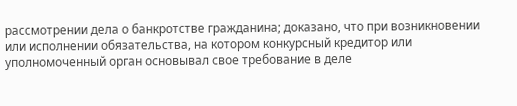рассмотрении дела о банкротстве гражданина; доказано, что при возникновении или исполнении обязательства, на котором конкурсный кредитор или уполномоченный орган основывал свое требование в деле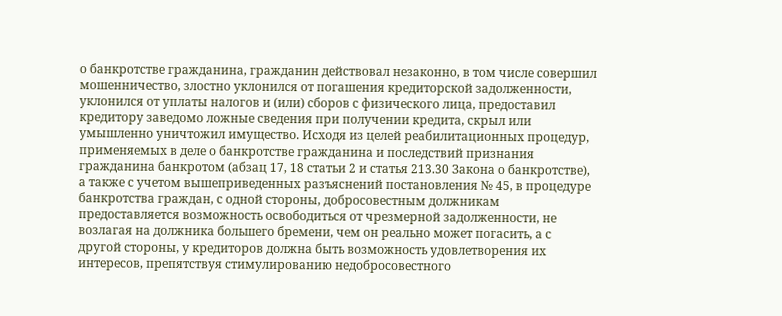о банкротстве гражданина, гражданин действовал незаконно, в том числе совершил мошенничество, злостно уклонился от погашения кредиторской задолженности, уклонился от уплаты налогов и (или) сборов с физического лица, предоставил кредитору заведомо ложные сведения при получении кредита, скрыл или умышленно уничтожил имущество. Исходя из целей реабилитационных процедур, применяемых в деле о банкротстве гражданина и последствий признания гражданина банкротом (абзац 17, 18 статьи 2 и статья 213.30 Закона о банкротстве), а также с учетом вышеприведенных разъяснений постановления № 45, в процедуре банкротства граждан, с одной стороны, добросовестным должникам предоставляется возможность освободиться от чрезмерной задолженности, не возлагая на должника большего бремени, чем он реально может погасить, а с другой стороны, у кредиторов должна быть возможность удовлетворения их интересов, препятствуя стимулированию недобросовестного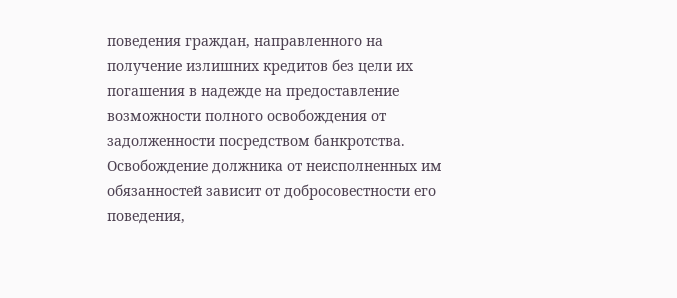поведения граждан, направленного на получение излишних кредитов без цели их погашения в надежде на предоставление возможности полного освобождения от задолженности посредством банкротства. Освобождение должника от неисполненных им обязанностей зависит от добросовестности его поведения,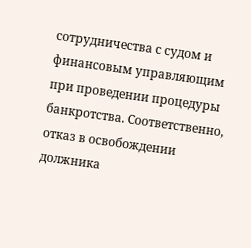сотрудничества с судом и финансовым управляющим при проведении процедуры банкротства. Соответственно, отказ в освобождении должника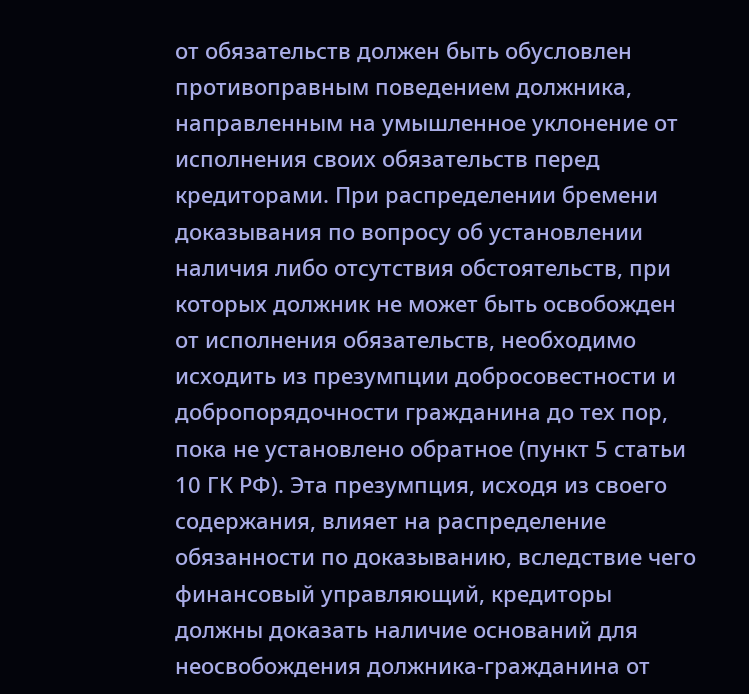от обязательств должен быть обусловлен противоправным поведением должника, направленным на умышленное уклонение от исполнения своих обязательств перед кредиторами. При распределении бремени доказывания по вопросу об установлении наличия либо отсутствия обстоятельств, при которых должник не может быть освобожден от исполнения обязательств, необходимо исходить из презумпции добросовестности и добропорядочности гражданина до тех пор, пока не установлено обратное (пункт 5 статьи 10 ГК РФ). Эта презумпция, исходя из своего содержания, влияет на распределение обязанности по доказыванию, вследствие чего финансовый управляющий, кредиторы должны доказать наличие оснований для неосвобождения должника-гражданина от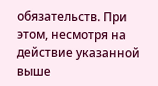обязательств. При этом, несмотря на действие указанной выше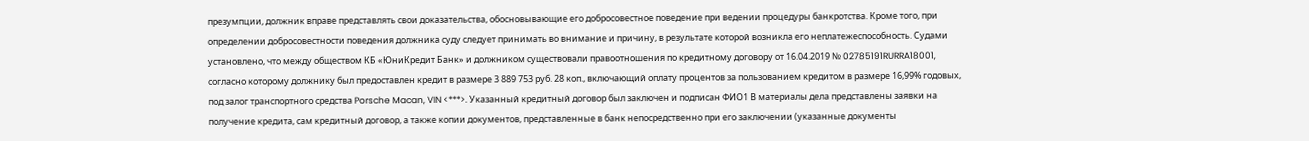презумпции, должник вправе представлять свои доказательства, обосновывающие его добросовестное поведение при ведении процедуры банкротства. Кроме того, при определении добросовестности поведения должника суду следует принимать во внимание и причину, в результате которой возникла его неплатежеспособность. Судами установлено, что между обществом КБ «ЮниКредит Банк» и должником существовали правоотношения по кредитному договору от 16.04.2019 № 02785191RURRA18001, согласно которому должнику был предоставлен кредит в размере 3 889 753 руб. 28 коп., включающий оплату процентов за пользованием кредитом в размере 16,99% годовых, под залог транспортного средства Porsche Macan, VIN <***>. Указанный кредитный договор был заключен и подписан ФИО1 В материалы дела представлены заявки на получение кредита, сам кредитный договор, а также копии документов, представленные в банк непосредственно при его заключении (указанные документы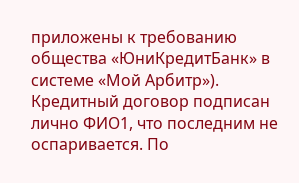приложены к требованию общества «ЮниКредитБанк» в системе «Мой Арбитр»). Кредитный договор подписан лично ФИО1, что последним не оспаривается. По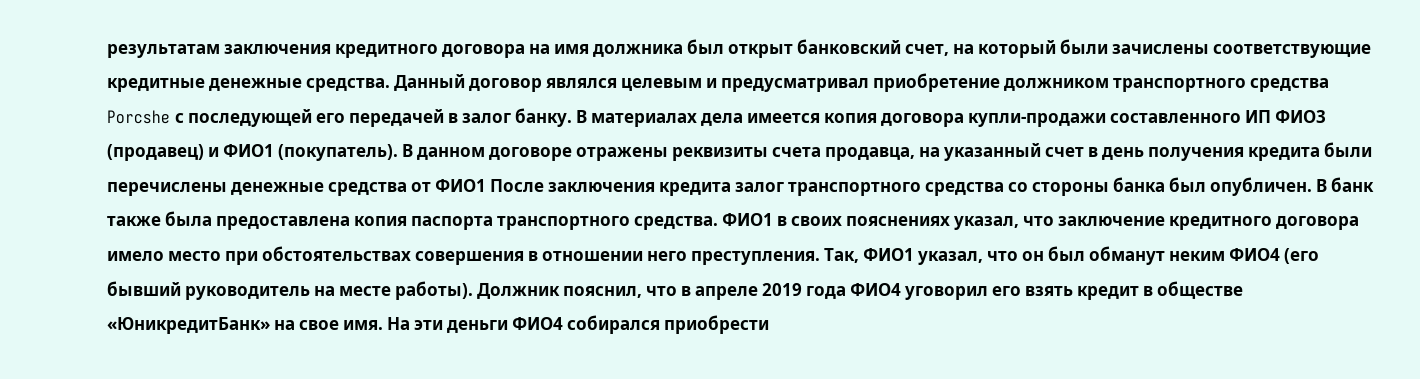результатам заключения кредитного договора на имя должника был открыт банковский счет, на который были зачислены соответствующие кредитные денежные средства. Данный договор являлся целевым и предусматривал приобретение должником транспортного средства Porcshe с последующей его передачей в залог банку. В материалах дела имеется копия договора купли-продажи составленного ИП ФИО3 (продавец) и ФИО1 (покупатель). В данном договоре отражены реквизиты счета продавца, на указанный счет в день получения кредита были перечислены денежные средства от ФИО1 После заключения кредита залог транспортного средства со стороны банка был опубличен. В банк также была предоставлена копия паспорта транспортного средства. ФИО1 в своих пояснениях указал, что заключение кредитного договора имело место при обстоятельствах совершения в отношении него преступления. Так, ФИО1 указал, что он был обманут неким ФИО4 (его бывший руководитель на месте работы). Должник пояснил, что в апреле 2019 года ФИО4 уговорил его взять кредит в обществе «ЮникредитБанк» на свое имя. На эти деньги ФИО4 собирался приобрести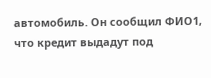автомобиль. Он сообщил ФИО1, что кредит выдадут под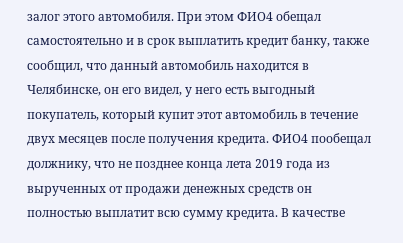залог этого автомобиля. При этом ФИО4 обещал самостоятельно и в срок выплатить кредит банку, также сообщил, что данный автомобиль находится в Челябинске, он его видел, у него есть выгодный покупатель, который купит этот автомобиль в течение двух месяцев после получения кредита. ФИО4 пообещал должнику, что не позднее конца лета 2019 года из вырученных от продажи денежных средств он полностью выплатит всю сумму кредита. В качестве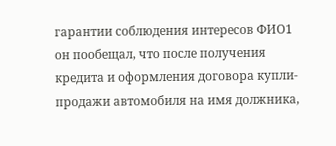гарантии соблюдения интересов ФИО1 он пообещал, что после получения кредита и оформления договора купли-продажи автомобиля на имя должника,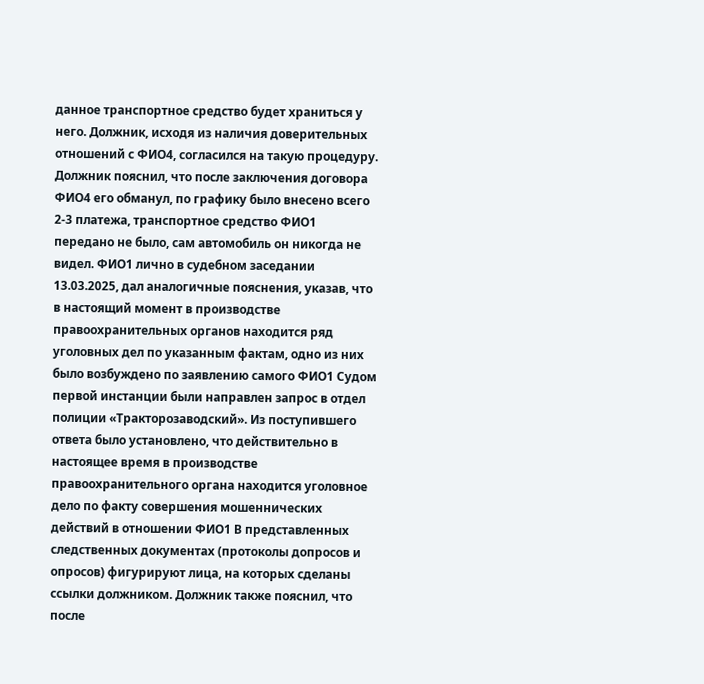данное транспортное средство будет храниться у него. Должник, исходя из наличия доверительных отношений с ФИО4, согласился на такую процедуру. Должник пояснил, что после заключения договора ФИО4 его обманул, по графику было внесено всего 2-3 платежа, транспортное средство ФИО1 передано не было, сам автомобиль он никогда не видел. ФИО1 лично в судебном заседании 13.03.2025, дал аналогичные пояснения, указав, что в настоящий момент в производстве правоохранительных органов находится ряд уголовных дел по указанным фактам, одно из них было возбуждено по заявлению самого ФИО1 Судом первой инстанции были направлен запрос в отдел полиции «Тракторозаводский». Из поступившего ответа было установлено, что действительно в настоящее время в производстве правоохранительного органа находится уголовное дело по факту совершения мошеннических действий в отношении ФИО1 В представленных следственных документах (протоколы допросов и опросов) фигурируют лица, на которых сделаны ссылки должником. Должник также пояснил, что после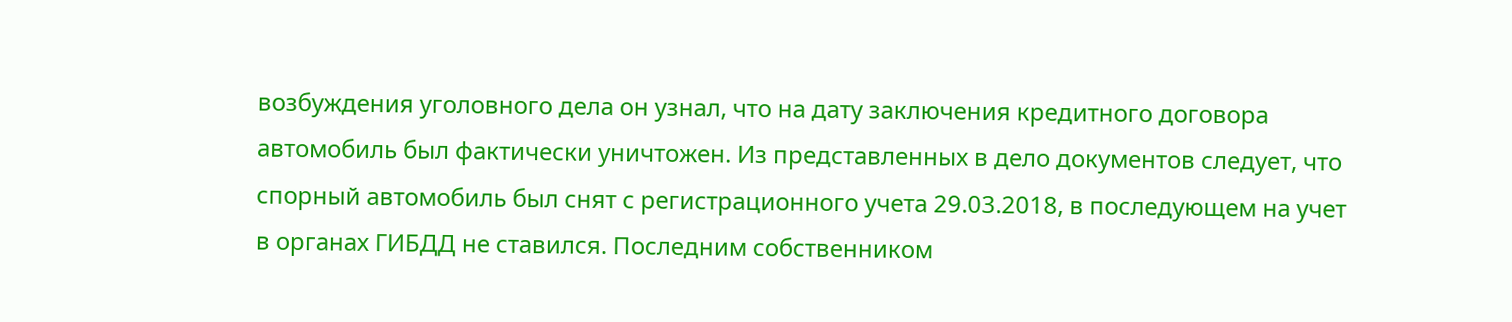возбуждения уголовного дела он узнал, что на дату заключения кредитного договора автомобиль был фактически уничтожен. Из представленных в дело документов следует, что спорный автомобиль был снят с регистрационного учета 29.03.2018, в последующем на учет в органах ГИБДД не ставился. Последним собственником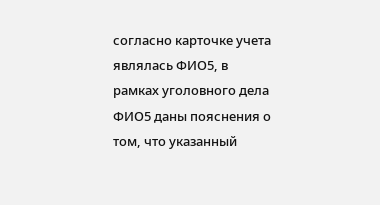согласно карточке учета являлась ФИО5, в рамках уголовного дела ФИО5 даны пояснения о том, что указанный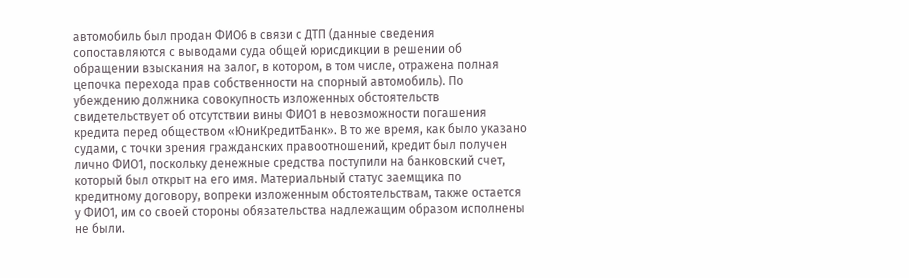автомобиль был продан ФИО6 в связи с ДТП (данные сведения сопоставляются с выводами суда общей юрисдикции в решении об обращении взыскания на залог, в котором, в том числе, отражена полная цепочка перехода прав собственности на спорный автомобиль). По убеждению должника совокупность изложенных обстоятельств свидетельствует об отсутствии вины ФИО1 в невозможности погашения кредита перед обществом «ЮниКредитБанк». В то же время, как было указано судами, с точки зрения гражданских правоотношений, кредит был получен лично ФИО1, поскольку денежные средства поступили на банковский счет, который был открыт на его имя. Материальный статус заемщика по кредитному договору, вопреки изложенным обстоятельствам, также остается у ФИО1, им со своей стороны обязательства надлежащим образом исполнены не были.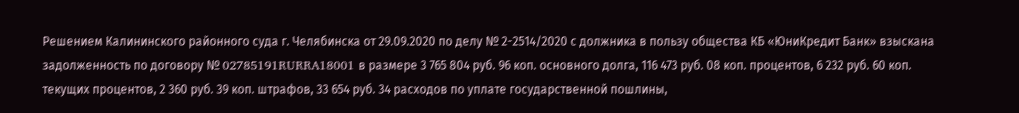Решением Калининского районного суда г. Челябинска от 29.09.2020 по делу № 2-2514/2020 с должника в пользу общества КБ «ЮниКредит Банк» взыскана задолженность по договору № 02785191RURRA18001 в размере 3 765 804 руб. 96 коп. основного долга, 116 473 руб. 08 коп. процентов, 6 232 руб. 60 коп. текущих процентов, 2 360 руб. 39 коп. штрафов, 33 654 руб. 34 расходов по уплате государственной пошлины,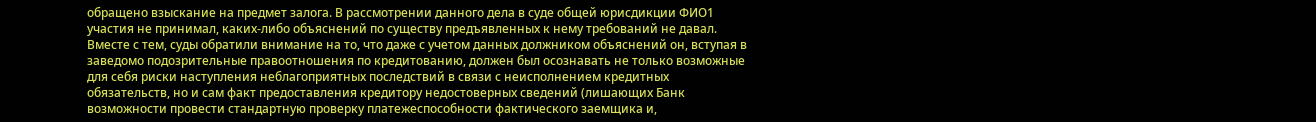обращено взыскание на предмет залога. В рассмотрении данного дела в суде общей юрисдикции ФИО1 участия не принимал, каких-либо объяснений по существу предъявленных к нему требований не давал. Вместе с тем, суды обратили внимание на то, что даже с учетом данных должником объяснений он, вступая в заведомо подозрительные правоотношения по кредитованию, должен был осознавать не только возможные для себя риски наступления неблагоприятных последствий в связи с неисполнением кредитных обязательств, но и сам факт предоставления кредитору недостоверных сведений (лишающих Банк возможности провести стандартную проверку платежеспособности фактического заемщика и,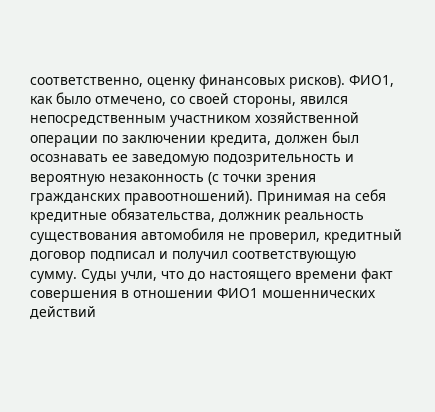соответственно, оценку финансовых рисков). ФИО1, как было отмечено, со своей стороны, явился непосредственным участником хозяйственной операции по заключении кредита, должен был осознавать ее заведомую подозрительность и вероятную незаконность (с точки зрения гражданских правоотношений). Принимая на себя кредитные обязательства, должник реальность существования автомобиля не проверил, кредитный договор подписал и получил соответствующую сумму. Суды учли, что до настоящего времени факт совершения в отношении ФИО1 мошеннических действий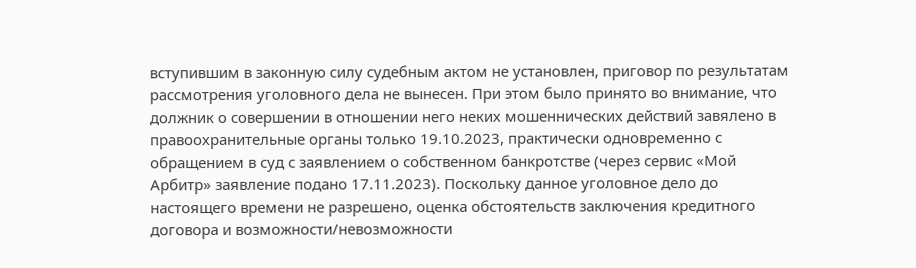вступившим в законную силу судебным актом не установлен, приговор по результатам рассмотрения уголовного дела не вынесен. При этом было принято во внимание, что должник о совершении в отношении него неких мошеннических действий завялено в правоохранительные органы только 19.10.2023, практически одновременно с обращением в суд с заявлением о собственном банкротстве (через сервис «Мой Арбитр» заявление подано 17.11.2023). Поскольку данное уголовное дело до настоящего времени не разрешено, оценка обстоятельств заключения кредитного договора и возможности/невозможности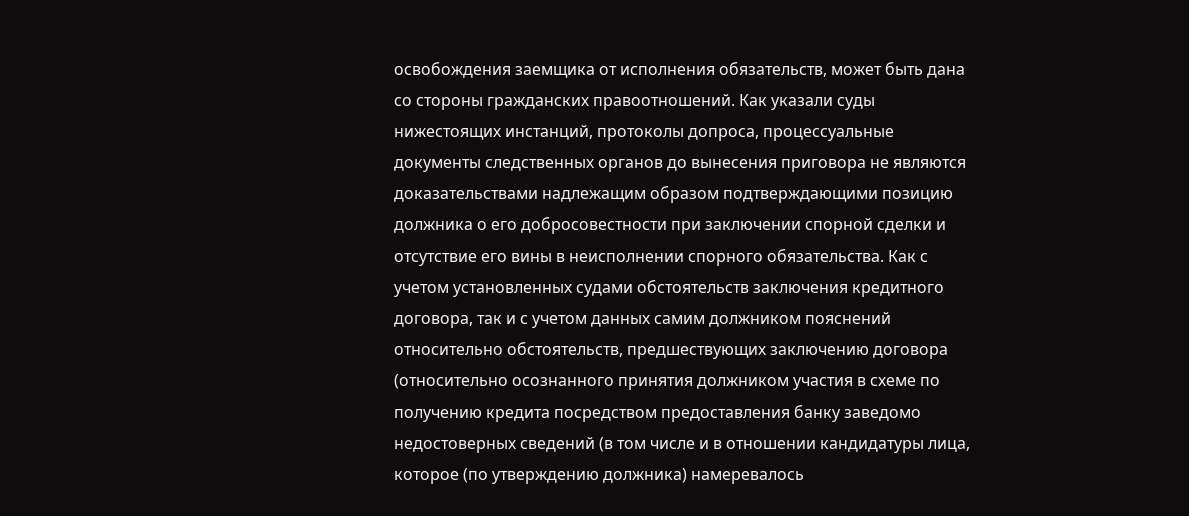освобождения заемщика от исполнения обязательств, может быть дана со стороны гражданских правоотношений. Как указали суды нижестоящих инстанций, протоколы допроса, процессуальные документы следственных органов до вынесения приговора не являются доказательствами надлежащим образом подтверждающими позицию должника о его добросовестности при заключении спорной сделки и отсутствие его вины в неисполнении спорного обязательства. Как с учетом установленных судами обстоятельств заключения кредитного договора, так и с учетом данных самим должником пояснений относительно обстоятельств, предшествующих заключению договора (относительно осознанного принятия должником участия в схеме по получению кредита посредством предоставления банку заведомо недостоверных сведений (в том числе и в отношении кандидатуры лица, которое (по утверждению должника) намеревалось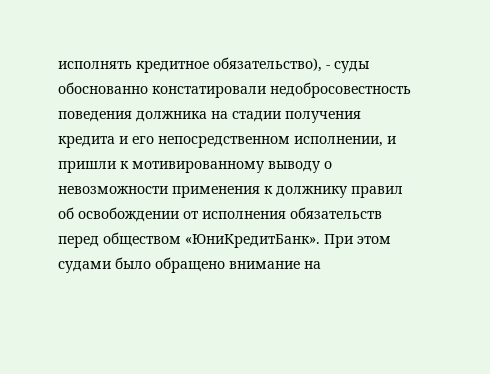исполнять кредитное обязательство), - суды обоснованно констатировали недобросовестность поведения должника на стадии получения кредита и его непосредственном исполнении, и пришли к мотивированному выводу о невозможности применения к должнику правил об освобождении от исполнения обязательств перед обществом «ЮниКредитБанк». При этом судами было обращено внимание на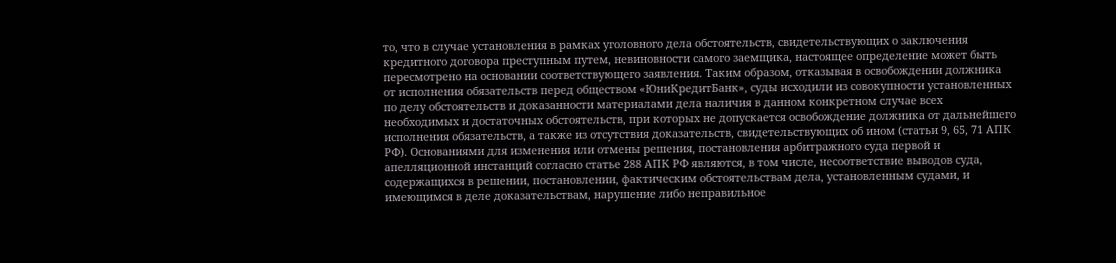то, что в случае установления в рамках уголовного дела обстоятельств, свидетельствующих о заключения кредитного договора преступным путем, невиновности самого заемщика, настоящее определение может быть пересмотрено на основании соответствующего заявления. Таким образом, отказывая в освобождении должника от исполнения обязательств перед обществом «ЮниКредитБанк», суды исходили из совокупности установленных по делу обстоятельств и доказанности материалами дела наличия в данном конкретном случае всех необходимых и достаточных обстоятельств, при которых не допускается освобождение должника от дальнейшего исполнения обязательств, а также из отсутствия доказательств, свидетельствующих об ином (статьи 9, 65, 71 АПК РФ). Основаниями для изменения или отмены решения, постановления арбитражного суда первой и апелляционной инстанций согласно статье 288 АПК РФ являются, в том числе, несоответствие выводов суда, содержащихся в решении, постановлении, фактическим обстоятельствам дела, установленным судами, и имеющимся в деле доказательствам, нарушение либо неправильное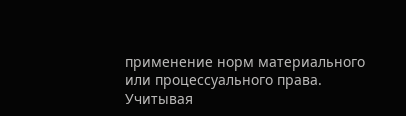применение норм материального или процессуального права. Учитывая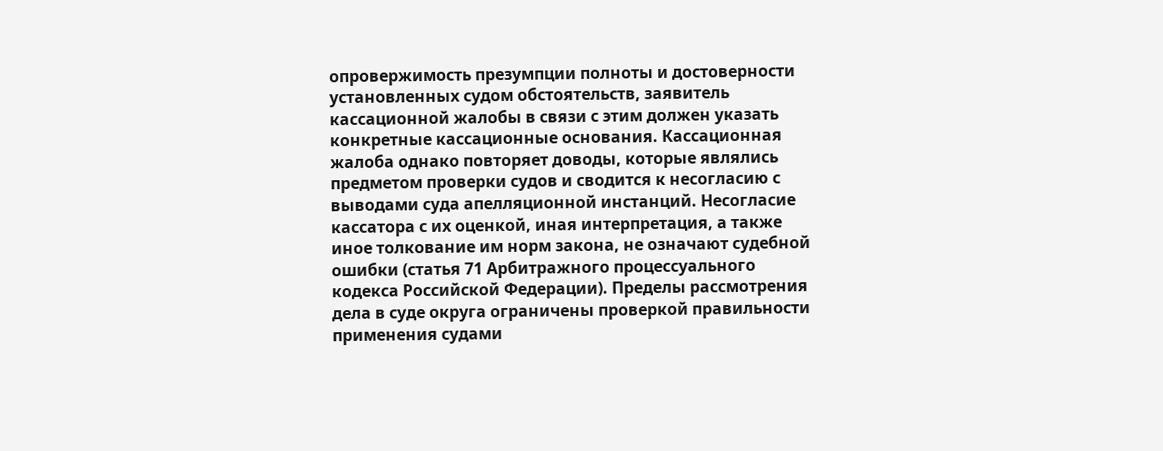опровержимость презумпции полноты и достоверности установленных судом обстоятельств, заявитель кассационной жалобы в связи с этим должен указать конкретные кассационные основания. Кассационная жалоба однако повторяет доводы, которые являлись предметом проверки судов и сводится к несогласию с выводами суда апелляционной инстанций. Несогласие кассатора с их оценкой, иная интерпретация, а также иное толкование им норм закона, не означают судебной ошибки (статья 71 Арбитражного процессуального кодекса Российской Федерации). Пределы рассмотрения дела в суде округа ограничены проверкой правильности применения судами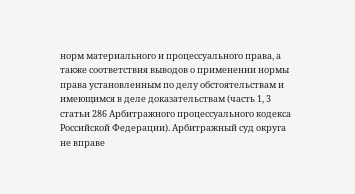норм материального и процессуального права, а также соответствия выводов о применении нормы права установленным по делу обстоятельствам и имеющимся в деле доказательствам (часть 1, 3 статьи 286 Арбитражного процессуального кодекса Российской Федерации). Арбитражный суд округа не вправе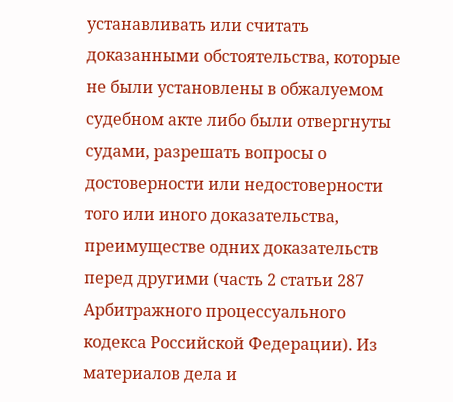устанавливать или считать доказанными обстоятельства, которые не были установлены в обжалуемом судебном акте либо были отвергнуты судами, разрешать вопросы о достоверности или недостоверности того или иного доказательства, преимуществе одних доказательств перед другими (часть 2 статьи 287 Арбитражного процессуального кодекса Российской Федерации). Из материалов дела и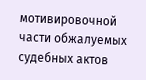мотивировочной части обжалуемых судебных актов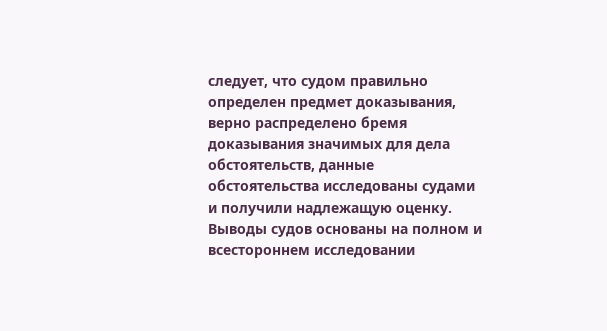следует, что судом правильно определен предмет доказывания, верно распределено бремя доказывания значимых для дела обстоятельств, данные обстоятельства исследованы судами и получили надлежащую оценку. Выводы судов основаны на полном и всестороннем исследовании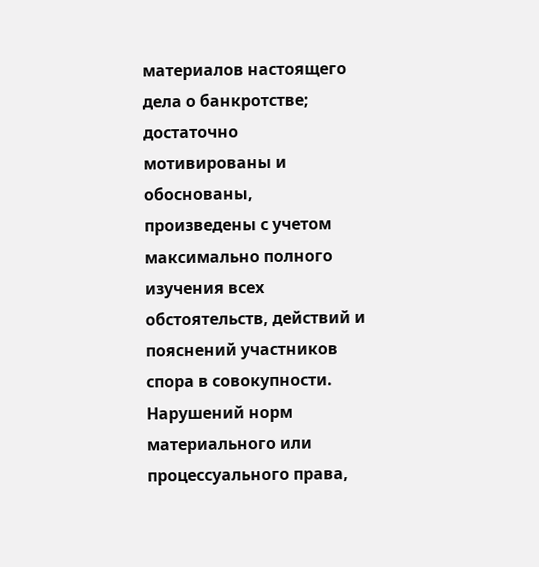материалов настоящего дела о банкротстве; достаточно мотивированы и обоснованы, произведены с учетом максимально полного изучения всех обстоятельств, действий и пояснений участников спора в совокупности. Нарушений норм материального или процессуального права,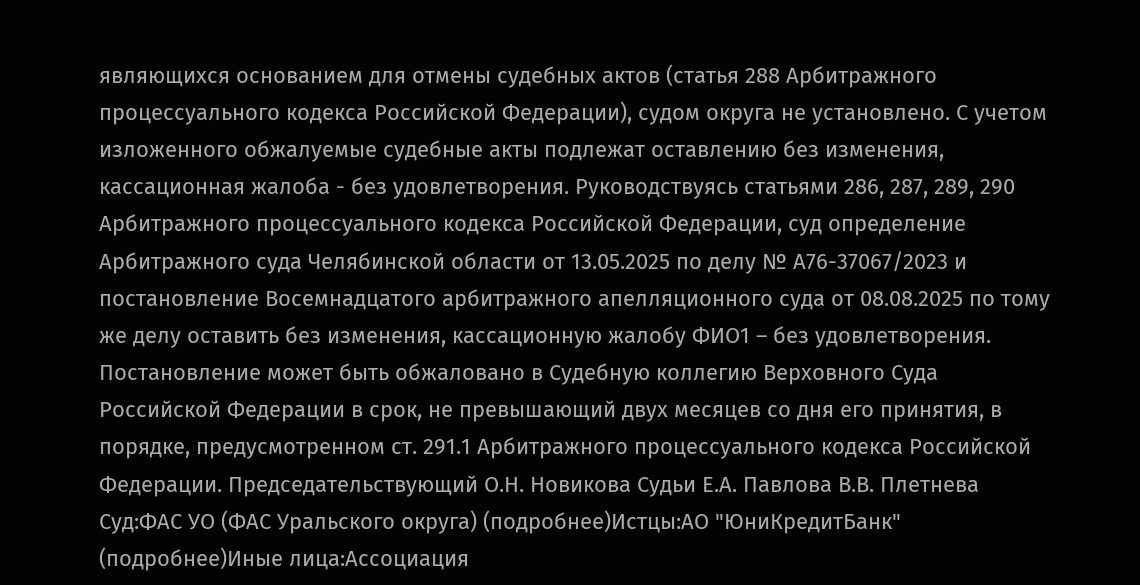являющихся основанием для отмены судебных актов (статья 288 Арбитражного процессуального кодекса Российской Федерации), судом округа не установлено. С учетом изложенного обжалуемые судебные акты подлежат оставлению без изменения, кассационная жалоба - без удовлетворения. Руководствуясь статьями 286, 287, 289, 290 Арбитражного процессуального кодекса Российской Федерации, суд определение Арбитражного суда Челябинской области от 13.05.2025 по делу № А76-37067/2023 и постановление Восемнадцатого арбитражного апелляционного суда от 08.08.2025 по тому же делу оставить без изменения, кассационную жалобу ФИО1 – без удовлетворения. Постановление может быть обжаловано в Судебную коллегию Верховного Суда Российской Федерации в срок, не превышающий двух месяцев со дня его принятия, в порядке, предусмотренном ст. 291.1 Арбитражного процессуального кодекса Российской Федерации. Председательствующий О.Н. Новикова Судьи Е.А. Павлова В.В. Плетнева Суд:ФАС УО (ФАС Уральского округа) (подробнее)Истцы:АО "ЮниКредитБанк" (подробнее)Иные лица:Ассоциация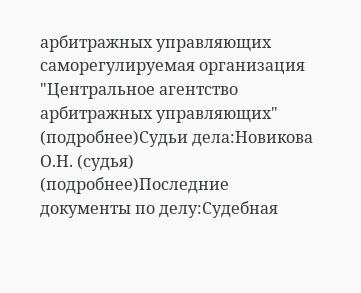арбитражных управляющих саморегулируемая организация "Центральное агентство арбитражных управляющих" (подробнее)Судьи дела:Новикова О.Н. (судья) (подробнее)Последние документы по делу:Судебная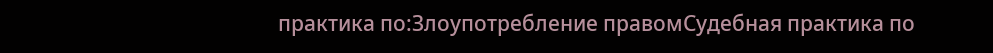практика по:Злоупотребление правомСудебная практика по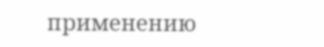применению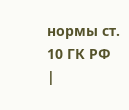нормы ст. 10 ГК РФ |